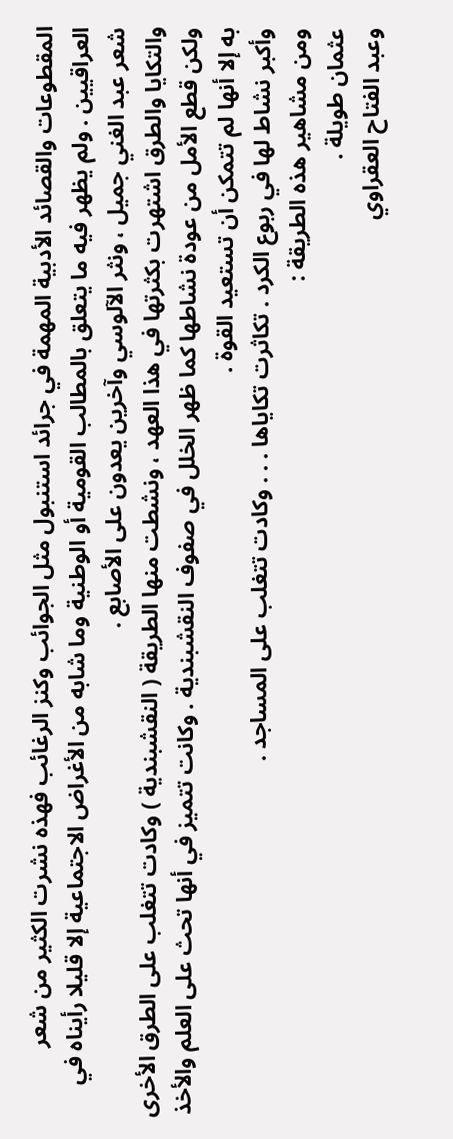المقطوعات والقصائد الأدبية المهمة في جرائد استنبول مثل الجوائب وكنز الرغائب فهذه نشرت الكثير من شعر العراقيين . ولم يظهر فيه ما يتعلق بالمطالب القومية أو الوطنية وما شابه من الأغراض الاجتماعية إلا قليلا رأيناه في شعر عبد الغني جميل ، ونثر الآلوسي وآخرين يعدون على الأصابع .
والتكايا والطرق اشتهرت بكثرتها في هذا العهد ، ونشطت منها الطريقة ( النقشبندية ) وكادت تتغلب على الطرق الأخرى ولكن قطع الأمل من عودة نشاطها كما ظهر الخلل في صفوف النقشبندية . وكانت تتميز في أنها تحث على العلم والأخذ به إلا أنها لم تتمكن أن تستعيد القوة .
وأكبر نشاط لها في ربوع الكرد . تكاثرت تكاياها . . . وكادت تتغلب على المساجد .
ومن مشاهير هذه الطريقة :
عثمان طويلة .
وعبد الفتاح العقراوي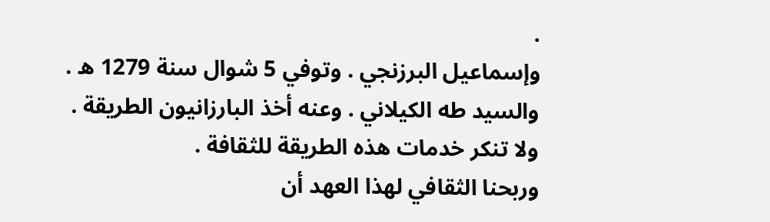.
وإسماعيل البرزنجي . وتوفي 5 شوال سنة 1279 ه .
والسيد طه الكيلاني . وعنه أخذ البارزانيون الطريقة .
ولا تنكر خدمات هذه الطريقة للثقافة .
وربحنا الثقافي لهذا العهد أن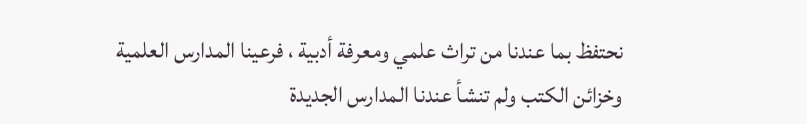نحتفظ بما عندنا من تراث علمي ومعرفة أدبية ، فرعينا المدارس العلمية وخزائن الكتب ولم تنشأ عندنا المدارس الجديدة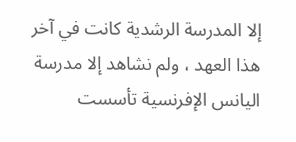إلا المدرسة الرشدية كانت في آخر هذا العهد ، ولم نشاهد إلا مدرسة اليانس الإفرنسية تأسست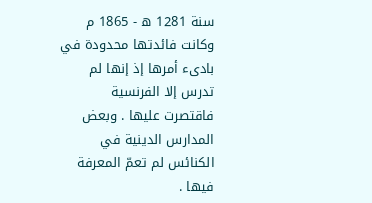سنة 1281 ه - 1865 م وكانت فائدتها محدودة في بادىء أمرها إذ إنها لم تدرس إلا الفرنسية فاقتصرت عليها . وبعض المدارس الدينية في الكنائس لم تعمّ المعرفة فيها .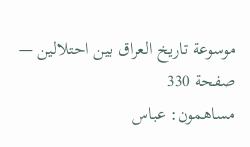موسوعة تاريخ العراق بين احتلالين — صفحة 330
مساهمون: عباس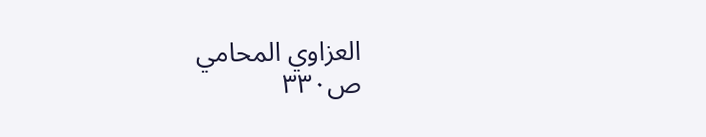العزاوي المحامي
ص٣٣٠